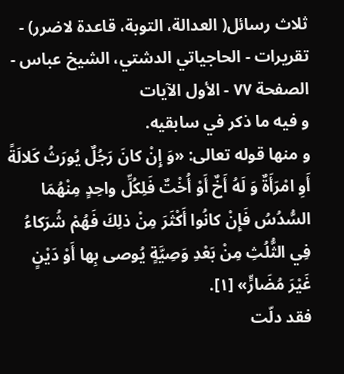ثلاث رسائل( العدالة، التوبة، قاعدة لاضرر) - تقريرات - الحاجياتي الدشتي، الشيخ عباس - الصفحة ٧٧ - الأول الآيات
و فيه ما ذكر في سابقيه.
و منها قوله تعالى: «وَ إِنْ كانَ رَجُلٌ يُورَثُ كَلالَةً أَوِ امْرَأَةٌ وَ لَهُ أَخٌ أَوْ أُخْتٌ فَلِكُلِّ واحِدٍ مِنْهُمَا السُّدُسُ فَإِنْ كانُوا أَكْثَرَ مِنْ ذلِكَ فَهُمْ شُرَكاءُ فِي الثُّلُثِ مِنْ بَعْدِ وَصِيَّةٍ يُوصى بِها أَوْ دَيْنٍ غَيْرَ مُضَارٍّ» [١].
فقد دلّت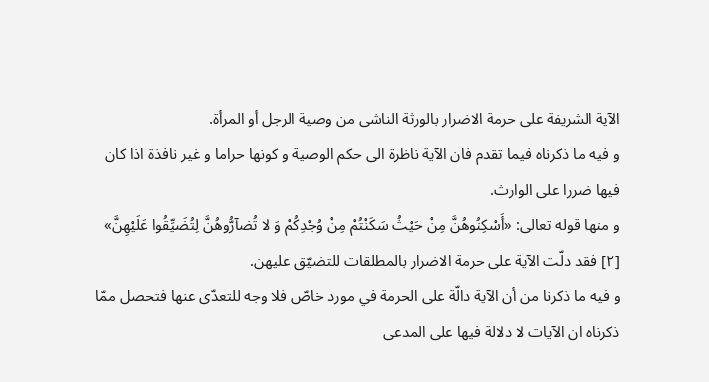الآية الشريفة على حرمة الاضرار بالورثة الناشى من وصية الرجل أو المرأة.
و فيه ما ذكرناه فيما تقدم فان الآية ناظرة الى حكم الوصية و كونها حراما و غير نافذة اذا كان فيها ضررا على الوارث.
و منها قوله تعالى: «أَسْكِنُوهُنَّ مِنْ حَيْثُ سَكَنْتُمْ مِنْ وُجْدِكُمْ وَ لا تُضآرُّوهُنَّ لِتُضَيِّقُوا عَلَيْهِنَّ» [٢] فقد دلّت الآية على حرمة الاضرار بالمطلقات للتضيّق عليهن.
و فيه ما ذكرنا من أن الآية دالّة على الحرمة في مورد خاصّ فلا وجه للتعدّى عنها فتحصل ممّا ذكرناه ان الآيات لا دلالة فيها على المدعى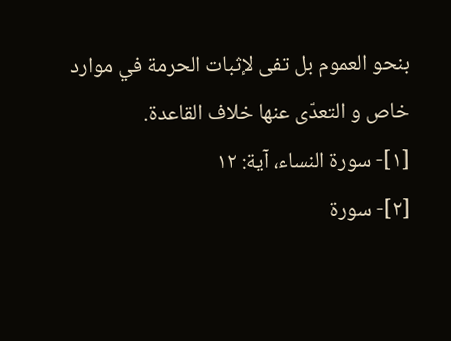بنحو العموم بل تفى لإثبات الحرمة في موارد خاص و التعدّى عنها خلاف القاعدة.
[١]- سورة النساء، آية: ١٢
[٢]- سورة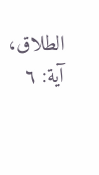الطلاق، آية: ٦